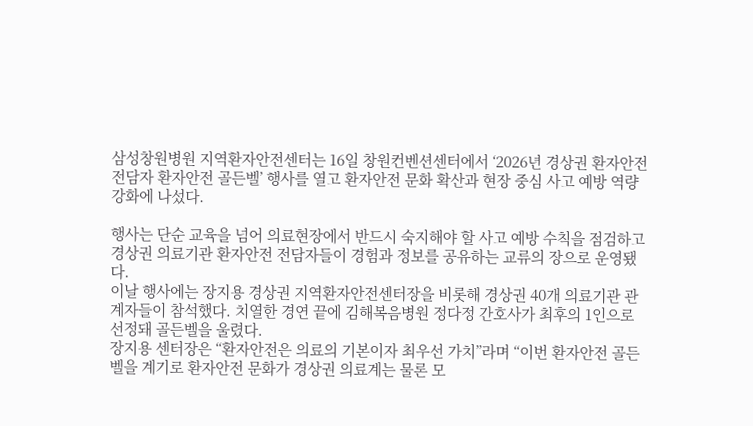삼성창원병원 지역환자안전센터는 16일 창원컨벤션센터에서 ‘2026년 경상권 환자안전전담자 환자안전 골든벨’ 행사를 열고 환자안전 문화 확산과 현장 중심 사고 예방 역량 강화에 나섰다.

행사는 단순 교육을 넘어 의료현장에서 반드시 숙지해야 할 사고 예방 수칙을 점검하고 경상권 의료기관 환자안전 전담자들이 경험과 정보를 공유하는 교류의 장으로 운영됐다.
이날 행사에는 장지용 경상권 지역환자안전센터장을 비롯해 경상권 40개 의료기관 관계자들이 참석했다. 치열한 경연 끝에 김해복음병원 정다정 간호사가 최후의 1인으로 선정돼 골든벨을 울렸다.
장지용 센터장은 “환자안전은 의료의 기본이자 최우선 가치”라며 “이번 환자안전 골든벨을 계기로 환자안전 문화가 경상권 의료계는 물론 모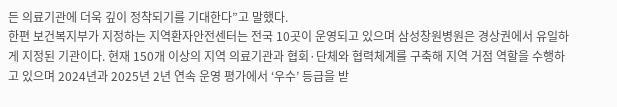든 의료기관에 더욱 깊이 정착되기를 기대한다”고 말했다.
한편 보건복지부가 지정하는 지역환자안전센터는 전국 10곳이 운영되고 있으며 삼성창원병원은 경상권에서 유일하게 지정된 기관이다. 현재 150개 이상의 지역 의료기관과 협회·단체와 협력체계를 구축해 지역 거점 역할을 수행하고 있으며 2024년과 2025년 2년 연속 운영 평가에서 ‘우수’ 등급을 받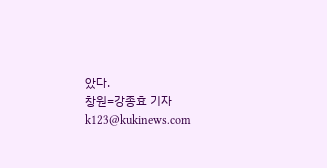았다.
창원=강종효 기자 k123@kukinews.com